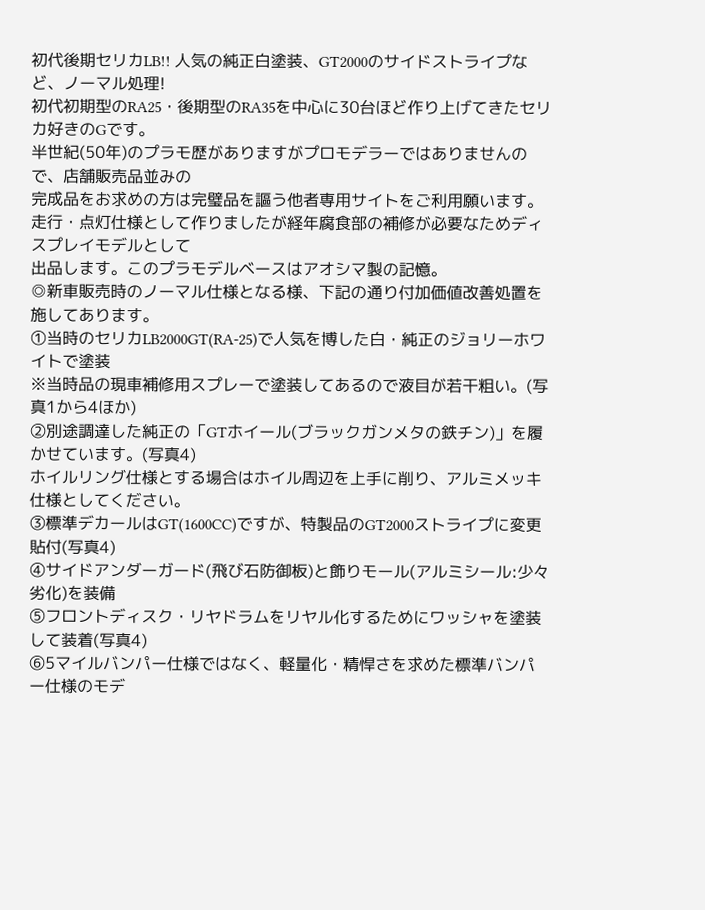初代後期セリカLB!! 人気の純正白塗装、GT2000のサイドストライプなど、ノーマル処理!
初代初期型のRA25・後期型のRA35を中心に30台ほど作り上げてきたセリカ好きのGです。
半世紀(50年)のプラモ歴がありますがプロモデラーではありませんので、店舗販売品並みの
完成品をお求めの方は完璧品を謳う他者専用サイトをご利用願います。
走行・点灯仕様として作りましたが経年腐食部の補修が必要なためディスプレイモデルとして
出品します。このプラモデルベースはアオシマ製の記憶。
◎新車販売時のノーマル仕様となる様、下記の通り付加価値改善処置を施してあります。
①当時のセリカLB2000GT(RA-25)で人気を博した白・純正のジョリーホワイトで塗装
※当時品の現車補修用スプレーで塗装してあるので液目が若干粗い。(写真1から4ほか)
②別途調達した純正の「GTホイール(ブラックガンメタの鉄チン)」を履かせています。(写真4)
ホイルリング仕様とする場合はホイル周辺を上手に削り、アルミメッキ仕様としてください。
③標準デカールはGT(1600CC)ですが、特製品のGT2000ストライプに変更貼付(写真4)
④サイドアンダーガード(飛び石防御板)と飾りモール(アルミシール:少々劣化)を装備
⑤フロントディスク・リヤドラムをリヤル化するためにワッシャを塗装して装着(写真4)
⑥5マイルバンパー仕様ではなく、軽量化・精悍さを求めた標準バンパー仕様のモデ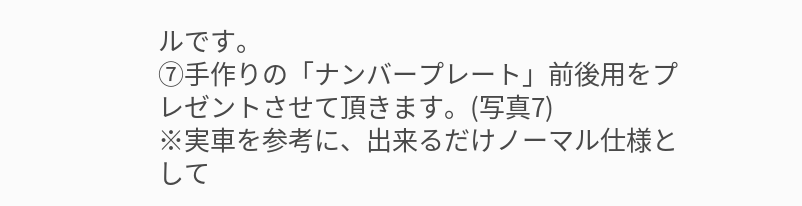ルです。
⑦手作りの「ナンバープレート」前後用をプレゼントさせて頂きます。(写真7)
※実車を参考に、出来るだけノーマル仕様として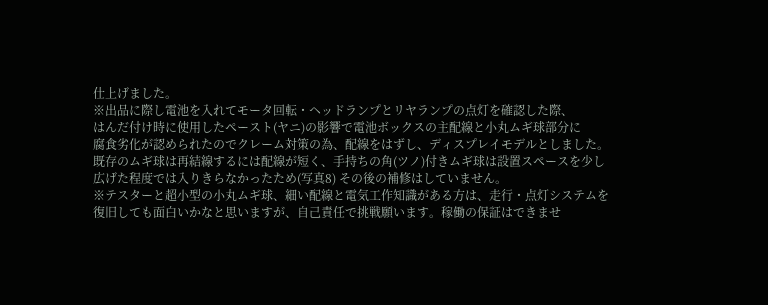仕上げました。
※出品に際し電池を入れてモータ回転・ヘッドランプとリヤランプの点灯を確認した際、
はんだ付け時に使用したペースト(ヤニ)の影響で電池ボックスの主配線と小丸ムギ球部分に
腐食劣化が認められたのでクレーム対策の為、配線をはずし、ディスプレイモデルとしました。
既存のムギ球は再結線するには配線が短く、手持ちの角(ツノ)付きムギ球は設置スペースを少し
広げた程度では入りきらなかったため(写真8) その後の補修はしていません。
※テスターと超小型の小丸ムギ球、細い配線と電気工作知識がある方は、走行・点灯システムを
復旧しても面白いかなと思いますが、自己責任で挑戦願います。稼働の保証はできませ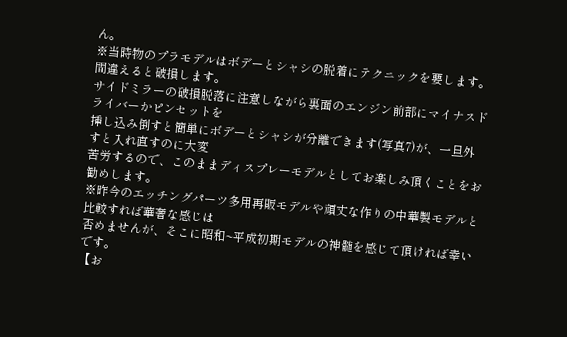ん。
※当時物のプラモデルはボデーとシャシの脱着にテクニックを要します。間違えると破損します。
サイドミラーの破損脱落に注意しながら裏面のエンジン前部にマイナスドライバーかピンセットを
挿し込み倒すと簡単にボデーとシャシが分離できます(写真7)が、一旦外すと入れ直すのに大変
苦労するので、このままディスプレーモデルとしてお楽しみ頂くことをお勧めします。
※昨今のエッチングパーツ多用再販モデルや頑丈な作りの中華製モデルと比較すれば華奢な感じは
否めませんが、そこに昭和~平成初期モデルの神髄を感じて頂ければ幸いです。
【お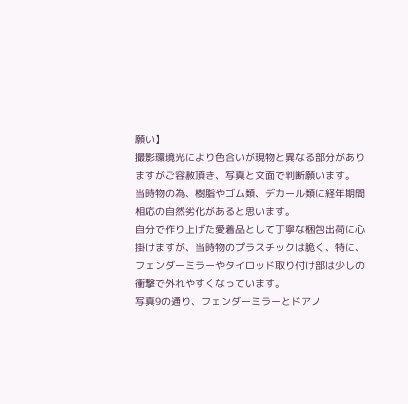願い】
撮影環境光により色合いが現物と異なる部分がありますがご容赦頂き、写真と文面で判断願います。
当時物の為、樹脂やゴム類、デカール類に経年期間相応の自然劣化があると思います。
自分で作り上げた愛着品として丁寧な梱包出荷に心掛けますが、当時物のプラスチックは脆く、特に、
フェンダーミラーやタイロッド取り付け部は少しの衝撃で外れやすくなっています。
写真9の通り、フェンダーミラーとドアノ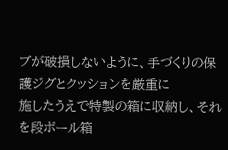ブが破損しないように、手づくりの保護ジグとクッションを厳重に
施したうえで特製の箱に収納し、それを段ボール箱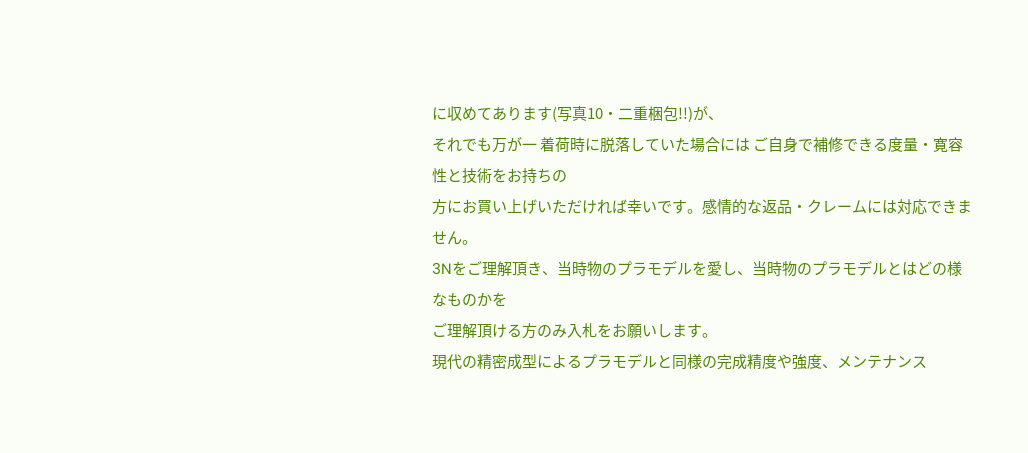に収めてあります(写真10・二重梱包!!)が、
それでも万が一 着荷時に脱落していた場合には ご自身で補修できる度量・寛容性と技術をお持ちの
方にお買い上げいただければ幸いです。感情的な返品・クレームには対応できません。
3Nをご理解頂き、当時物のプラモデルを愛し、当時物のプラモデルとはどの様なものかを
ご理解頂ける方のみ入札をお願いします。
現代の精密成型によるプラモデルと同様の完成精度や強度、メンテナンス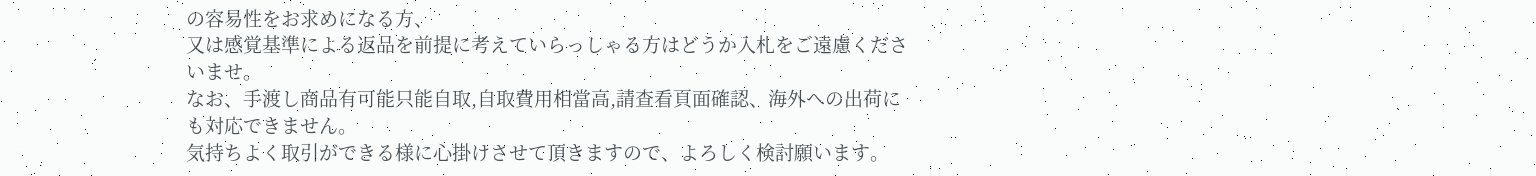の容易性をお求めになる方、
又は感覚基準による返品を前提に考えていらっしゃる方はどうか入札をご遠慮くださいませ。
なお、手渡し商品有可能只能自取,自取費用相當高,請查看頁面確認、海外への出荷にも対応できません。
気持ちよく取引ができる様に心掛けさせて頂きますので、よろしく検討願います。